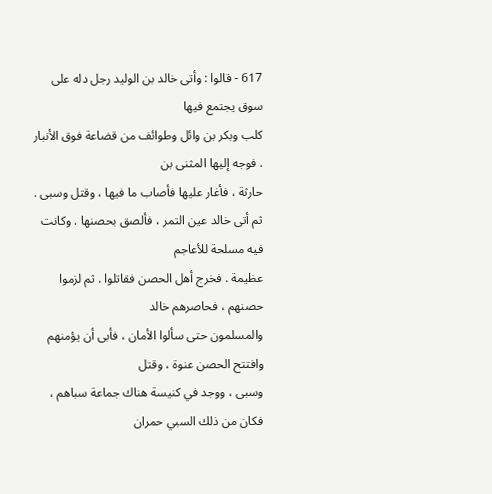617 - قالوا : وأتى خالد بن الوليد رجل دله على سوق يجتمع فيها
كلب وبكر بن وائل وطوائف من قضاعة فوق الأنبار . فوجه إليها المثنى بن
حارثة ، فأغار عليها فأصاب ما فيها ، وقتل وسبى .
ثم أتى خالد عين التمر ، فألصق بحصنها . وكانت فيه مسلحة للأعاجم
عظيمة . فخرج أهل الحصن فقاتلوا . ثم لزموا حصنهم ، فحاصرهم خالد
والمسلمون حتى سألوا الأمان ، فأبى أن يؤمنهم وافتتح الحصن عنوة ، وقتل
وسبى ، ووجد في كنيسة هناك جماعة سباهم ، فكان من ذلك السبي حمران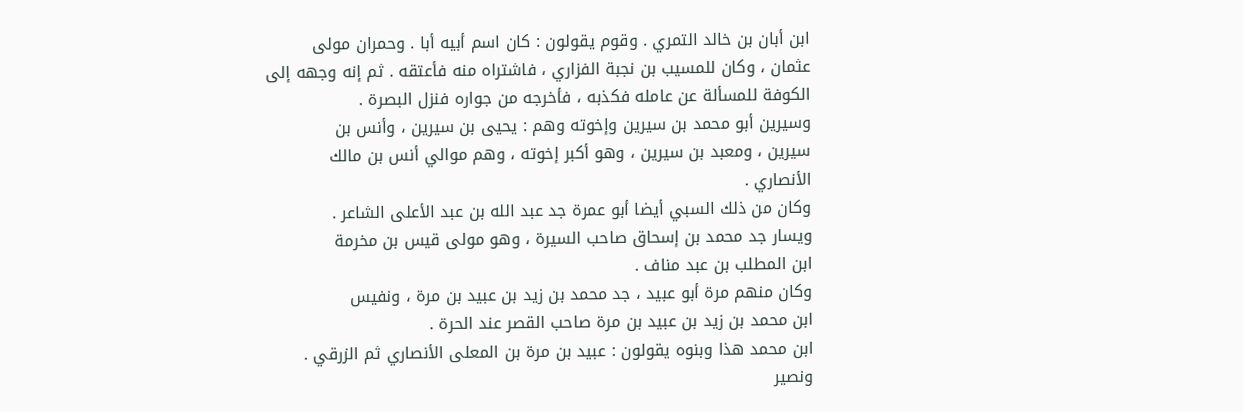ابن أبان بن خالد التمري . وقوم يقولون : كان اسم أبيه أبا . وحمران مولى
عثمان ، وكان للمسيب بن نجبة الفزاري ، فاشتراه منه فأعتقه . ثم إنه وجهه إلى
الكوفة للمسألة عن عامله فكذبه ، فأخرجه من جواره فنزل البصرة .
وسيرين أبو محمد بن سيرين وإخوته وهم : يحيى بن سيرين ، وأنس بن
سيرين ، ومعبد بن سيرين ، وهو أكبر إخوته ، وهم موالي أنس بن مالك
الأنصاري .
وكان من ذلك السبي أيضا أبو عمرة جد عبد الله بن عبد الأعلى الشاعر .
ويسار جد محمد بن إسحاق صاحب السيرة ، وهو مولى قيس بن مخرمة
ابن المطلب بن عبد مناف .
وكان منهم مرة أبو عبيد ، جد محمد بن زيد بن عبيد بن مرة ، ونفيس
ابن محمد بن زيد بن عبيد بن مرة صاحب القصر عند الحرة .
ابن محمد هذا وبنوه يقولون : عبيد بن مرة بن المعلى الأنصاري ثم الزرقي .
ونصير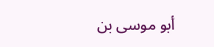أبو موسى بن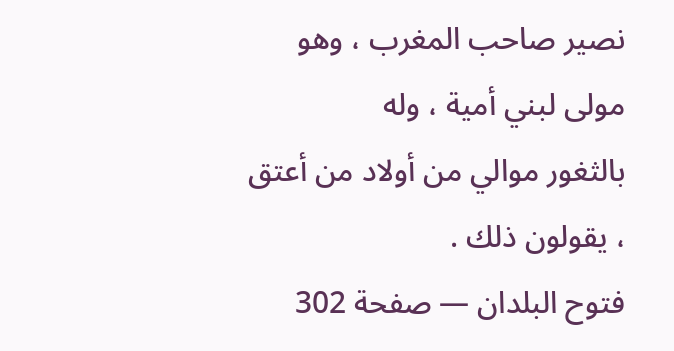نصير صاحب المغرب ، وهو مولى لبني أمية ، وله
بالثغور موالي من أولاد من أعتق ، يقولون ذلك .
فتوح البلدان — صفحة 302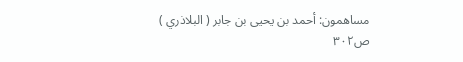مساهمون: أحمد بن يحيى بن جابر ( البلاذري )
ص٣٠٢